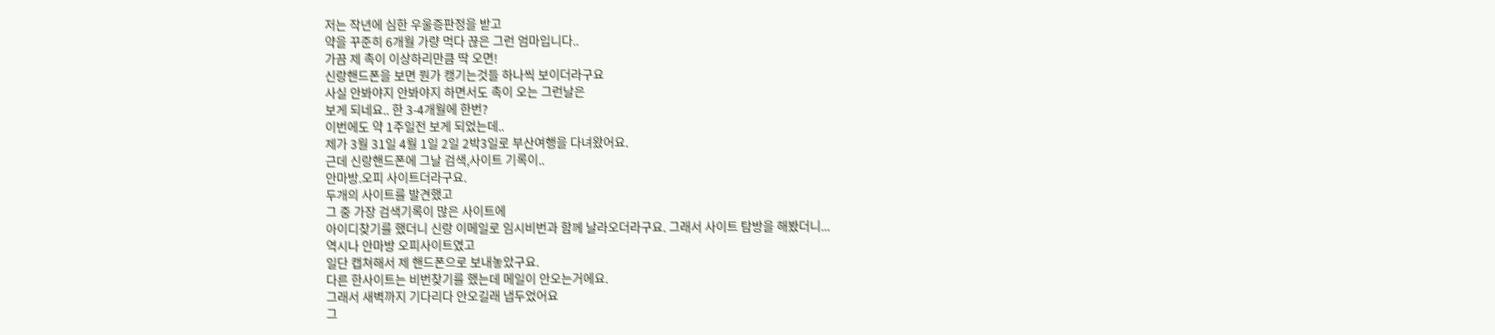저는 작년에 심한 우울증판정을 받고
약을 꾸준히 6개월 가량 먹다 끊은 그런 엄마입니다..
가끔 제 촉이 이상하리만큼 딱 오면!
신랑핸드폰을 보면 뭔가 캥기는것들 하나씩 보이더라구요
사실 안봐야지 안봐야지 하면서도 촉이 오는 그런날은
보게 되네요.. 한 3-4개월에 한번?
이번에도 약 1주일전 보게 되었는데..
제가 3월 31일 4월 1일 2일 2박3일로 부산여행을 다녀왔어요.
근데 신랑핸드폰에 그날 검색,사이트 기록이..
안마방.오피 사이트더라구요.
두개의 사이트를 발견했고
그 중 가장 검색기록이 많은 사이트에
아이디찾기를 했더니 신랑 이메일로 임시비번과 함께 날라오더라구요. 그래서 사이트 탐방을 해봤더니...
역시나 안마방 오피사이트였고
일단 캡쳐해서 제 핸드폰으로 보내놓았구요.
다른 한사이트는 비번찾기를 했는데 메일이 안오는거에요.
그래서 새벽까지 기다리다 안오길래 냅두었어요
그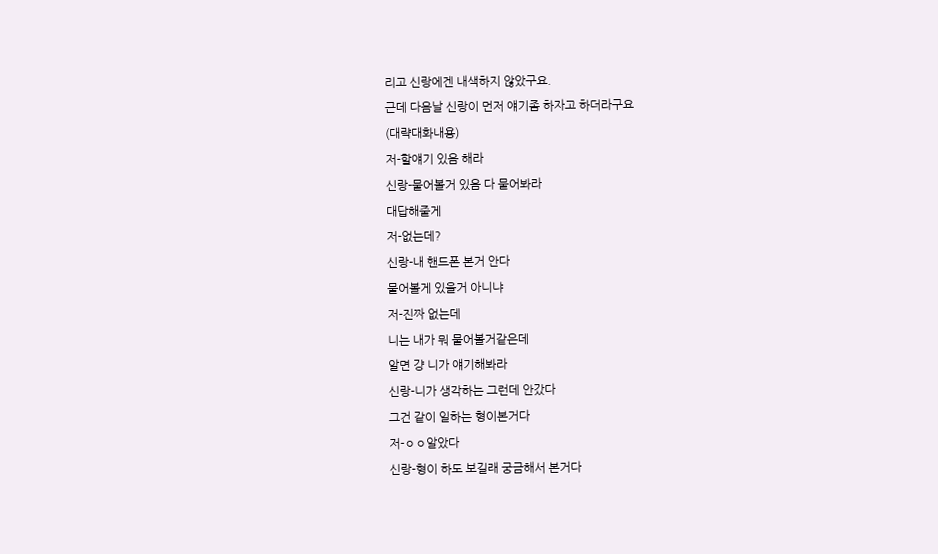리고 신랑에겐 내색하지 않았구요.
근데 다음날 신랑이 먼저 얘기좀 하자고 하더라구요
(대략대화내용)
저-할얘기 있음 해라
신랑-물어볼거 있음 다 물어봐라
대답해줄게
저-없는데?
신랑-내 핸드폰 본거 안다
물어볼게 있을거 아니냐
저-진짜 없는데
니는 내가 뭐 물어볼거같은데
알면 걍 니가 얘기해봐라
신랑-니가 생각하는 그런데 안갔다
그건 같이 일하는 형이본거다
저-ㅇㅇ알았다
신랑-형이 하도 보길래 궁금해서 본거다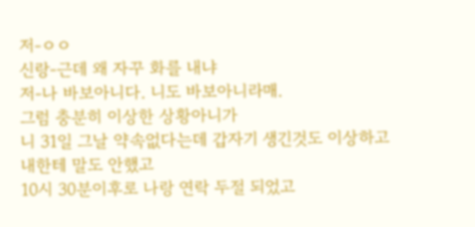저-ㅇㅇ
신랑-근데 왜 자꾸 화를 내냐
저-나 바보아니다. 니도 바보아니라매.
그럼 충분히 이상한 상황아니가
니 31일 그날 약속없다는데 갑자기 생긴것도 이상하고
내한테 말도 안했고
10시 30분이후로 나랑 연락 두절 되었고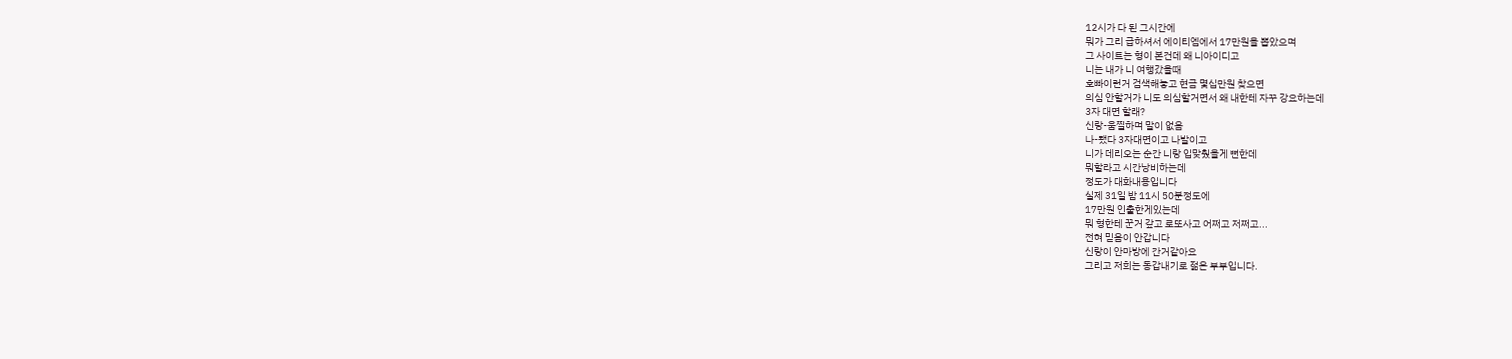12시가 다 된 그시간에
뭐가 그리 급하셔서 에이티엠에서 17만원을 뽑았으며
그 사이트는 형이 본건데 왜 니아이디고
니는 내가 니 여행갔을때
호빠이런거 검색해놓고 현금 몇십만원 찾으면
의심 안할거가 니도 의심할거면서 왜 내한테 자꾸 강요하는데
3자 대면 할래?
신랑-움찔하며 말이 없음
나-됐다 3자대면이고 나발이고
니가 데리오는 순간 니랑 입맞췄을게 뻔한데
뭐할라고 시간낭비하는데
정도가 대화내용입니다
실제 31일 밤 11시 50분정도에
17만원 인출한게있는데
뭐 형한테 꾼거 갚고 로또사고 어쩌고 저쩌고...
전혀 믿음이 안갑니다
신랑이 안마방에 간거같아요
그리고 저희는 동갑내기로 젊은 부부입니다.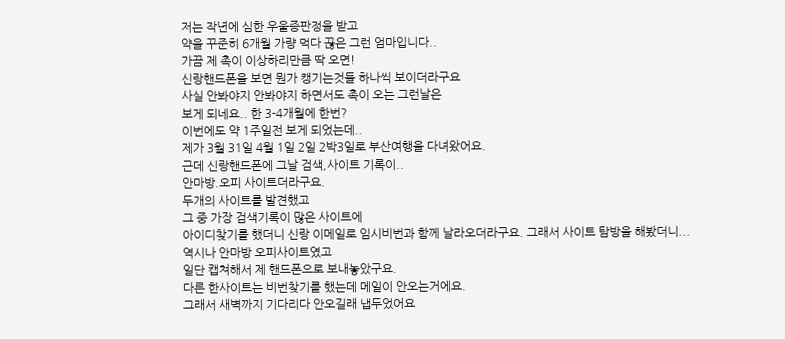저는 작년에 심한 우울증판정을 받고
약을 꾸준히 6개월 가량 먹다 끊은 그런 엄마입니다..
가끔 제 촉이 이상하리만큼 딱 오면!
신랑핸드폰을 보면 뭔가 캥기는것들 하나씩 보이더라구요
사실 안봐야지 안봐야지 하면서도 촉이 오는 그런날은
보게 되네요.. 한 3-4개월에 한번?
이번에도 약 1주일전 보게 되었는데..
제가 3월 31일 4월 1일 2일 2박3일로 부산여행을 다녀왔어요.
근데 신랑핸드폰에 그날 검색,사이트 기록이..
안마방.오피 사이트더라구요.
두개의 사이트를 발견했고
그 중 가장 검색기록이 많은 사이트에
아이디찾기를 했더니 신랑 이메일로 임시비번과 함께 날라오더라구요. 그래서 사이트 탐방을 해봤더니...
역시나 안마방 오피사이트였고
일단 캡쳐해서 제 핸드폰으로 보내놓았구요.
다른 한사이트는 비번찾기를 했는데 메일이 안오는거에요.
그래서 새벽까지 기다리다 안오길래 냅두었어요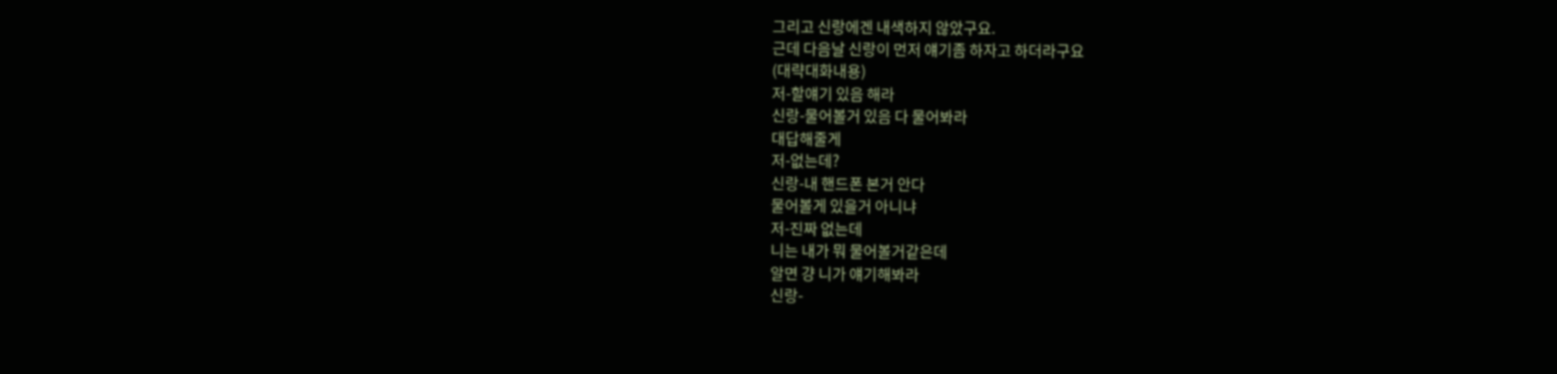그리고 신랑에겐 내색하지 않았구요.
근데 다음날 신랑이 먼저 얘기좀 하자고 하더라구요
(대략대화내용)
저-할얘기 있음 해라
신랑-물어볼거 있음 다 물어봐라
대답해줄게
저-없는데?
신랑-내 핸드폰 본거 안다
물어볼게 있을거 아니냐
저-진짜 없는데
니는 내가 뭐 물어볼거같은데
알면 걍 니가 얘기해봐라
신랑-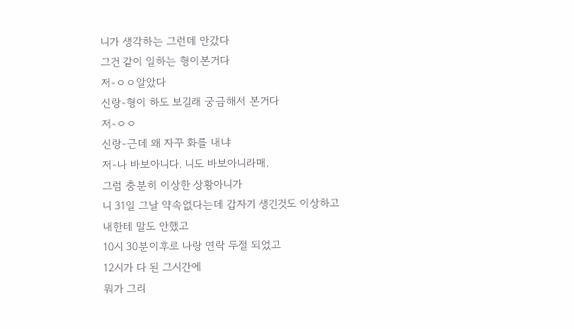니가 생각하는 그런데 안갔다
그건 같이 일하는 형이본거다
저-ㅇㅇ알았다
신랑-형이 하도 보길래 궁금해서 본거다
저-ㅇㅇ
신랑-근데 왜 자꾸 화를 내냐
저-나 바보아니다. 니도 바보아니라매.
그럼 충분히 이상한 상황아니가
니 31일 그날 약속없다는데 갑자기 생긴것도 이상하고
내한테 말도 안했고
10시 30분이후로 나랑 연락 두절 되었고
12시가 다 된 그시간에
뭐가 그리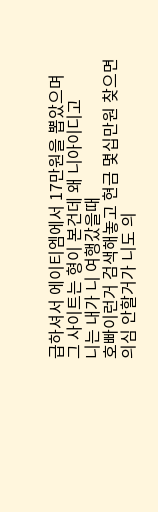급하셔서 에이티엠에서 17만원을 뽑았으며
그 사이트는 형이 본건데 왜 니아이디고
니는 내가 니 여행갔을때
호빠이런거 검색해놓고 현금 몇십만원 찾으면
의심 안할거가 니도 의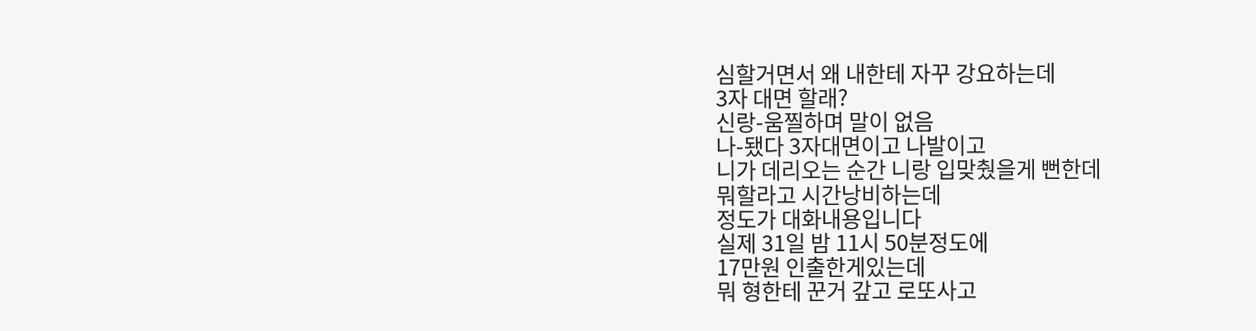심할거면서 왜 내한테 자꾸 강요하는데
3자 대면 할래?
신랑-움찔하며 말이 없음
나-됐다 3자대면이고 나발이고
니가 데리오는 순간 니랑 입맞췄을게 뻔한데
뭐할라고 시간낭비하는데
정도가 대화내용입니다
실제 31일 밤 11시 50분정도에
17만원 인출한게있는데
뭐 형한테 꾼거 갚고 로또사고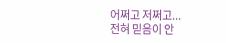어쩌고 저쩌고...
전혀 믿음이 안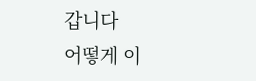갑니다
어떻게 이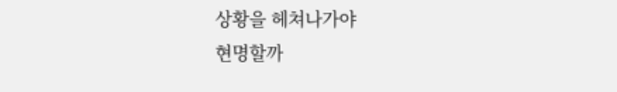상황을 헤쳐나가야
현명할까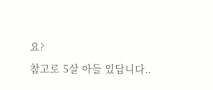요?
참고로 5살 아들 있답니다..